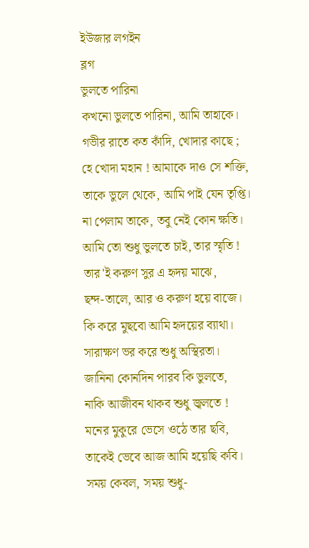ইউজার লগইন
ব্লগ
ভুলতে পারিনা
কখনো ভুলতে পারিনা, আমি তাহাকে।
গভীর রাতে কত কাঁদি, খোদার কাছে ;
হে খোদা মহান ! আমাকে দাও সে শক্তি,
তাকে ভুলে থেকে, আমি পাই যেন তৃপ্তি।
না পেলাম তাকে, তবু নেই কোন ক্ষতি।
আমি তো শুধু ভুলতে চাই, তার স্মৃতি !
তার'ই করুণ সুর এ হৃদয় মাঝে,
ছন্দ-তালে, আর ও করুণ হয়ে বাজে।
কি করে মুছবো আমি হৃদয়ের ব্যাথা।
সারাক্ষণ ভর করে শুধু অস্থিরতা।
জানিনা কোনদিন পারব কি ভুলতে,
নাকি আজীবন থাকব শুধু জ্বলতে !
মনের মুকুরে ভেসে ওঠে তার ছবি,
তাকেই ভেবে আজ আমি হয়েছি কবি।
সময় কেবল, সময় শুধু-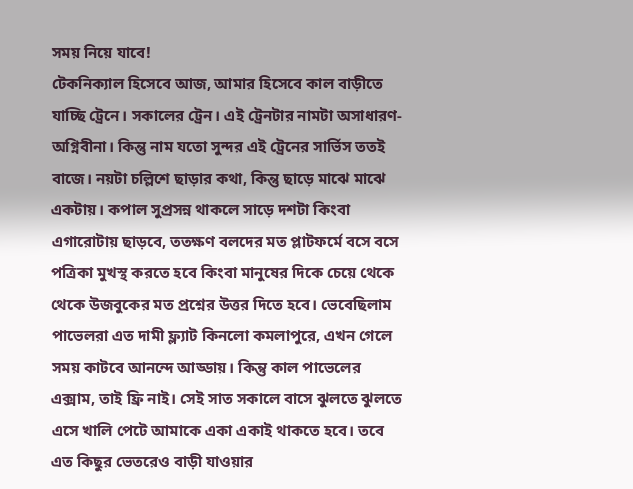সময় নিয়ে যাবে!
টেকনিক্যাল হিসেবে আজ, আমার হিসেবে কাল বাড়ীতে যাচ্ছি ট্রেনে। সকালের ট্রেন। এই ট্রেনটার নামটা অসাধারণ- অগ্নিবীনা। কিন্তু নাম যতো সুন্দর এই ট্রেনের সার্ভিস ততই বাজে। নয়টা চল্লিশে ছাড়ার কথা, কিন্তু ছাড়ে মাঝে মাঝে একটায়। কপাল সুপ্রসন্ন থাকলে সাড়ে দশটা কিংবা এগারোটায় ছাড়বে, ততক্ষণ বলদের মত প্লাটফর্মে বসে বসে পত্রিকা মুখস্থ করতে হবে কিংবা মানুষের দিকে চেয়ে থেকে থেকে উজবুকের মত প্রশ্নের উত্তর দিতে হবে। ভেবেছিলাম পাভেলরা এত দামী ফ্ল্যাট কিনলো কমলাপুরে, এখন গেলে সময় কাটবে আনন্দে আড্ডায়। কিন্তু কাল পাভেলের এক্সাম, তাই ফ্রি নাই। সেই সাত সকালে বাসে ঝুলতে ঝুলতে এসে খালি পেটে আমাকে একা একাই থাকতে হবে। তবে এত কিছুর ভেতরেও বাড়ী যাওয়ার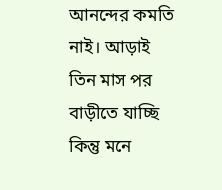আনন্দের কমতি নাই। আড়াই তিন মাস পর বাড়ীতে যাচ্ছি কিন্তু মনে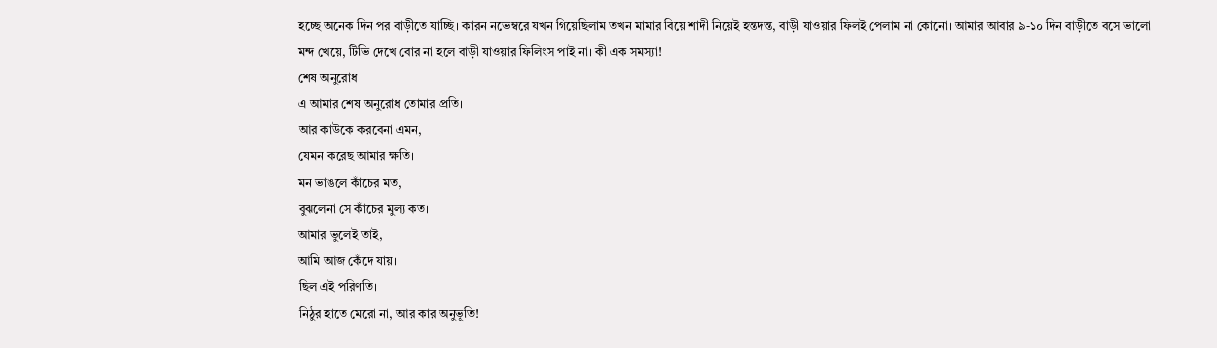হচ্ছে অনেক দিন পর বাড়ীতে যাচ্ছি। কারন নভেম্বরে যখন গিয়েছিলাম তখন মামার বিয়ে শাদী নিয়েই হন্তদন্ত, বাড়ী যাওয়ার ফিলই পেলাম না কোনো। আমার আবার ৯-১০ দিন বাড়ীতে বসে ভালো মন্দ খেয়ে, টিভি দেখে বোর না হলে বাড়ী যাওয়ার ফিলিংস পাই না। কী এক সমস্যা!
শেষ অনুরোধ
এ আমার শেষ অনুরোধ তোমার প্রতি।
আর কাউকে করবেনা এমন,
যেমন করেছ আমার ক্ষতি।
মন ভাঙলে কাঁচের মত,
বুঝলেনা সে কাঁচের মুল্য কত।
আমার ভুলেই তাই,
আমি আজ কেঁদে যায়।
ছিল এই পরিণতি।
নিঠুর হাতে মেরো না, আর কার অনুভূতি!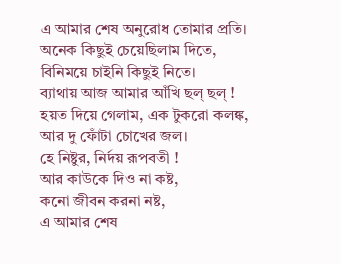এ আমার শেষ অনুরোধ তোমার প্রতি।
অনেক কিছুই চেয়েছিলাম দিতে,
বিনিময়ে চাইনি কিছুই নিতে।
ব্যাথায় আজ আমার আঁখি ছল্ ছল্ !
হয়ত দিয়ে গেলাম, এক টুকরো কলঙ্ক,
আর দু ফোঁটা চোখের জল।
হে নিষ্টুর, নির্দয় রূপবতী !
আর কাউকে দিও না কষ্ট,
কনো জীবন করনা নষ্ট,
এ আমার শেষ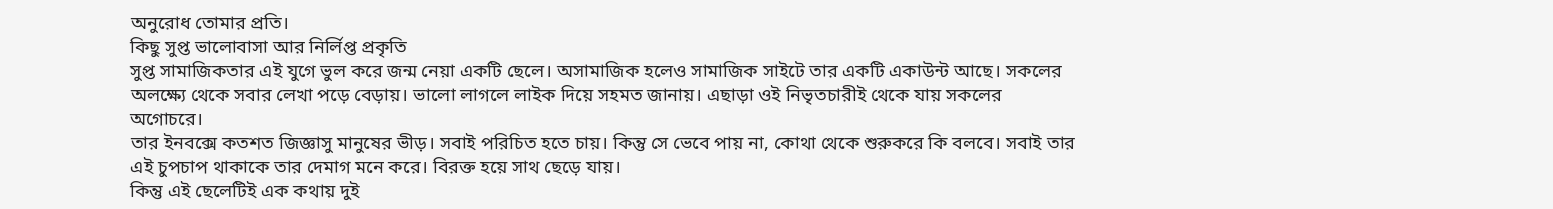অনুরোধ তোমার প্রতি।
কিছু সুপ্ত ভালোবাসা আর নির্লিপ্ত প্রকৃতি
সুপ্ত সামাজিকতার এই যুগে ভুল করে জন্ম নেয়া একটি ছেলে। অসামাজিক হলেও সামাজিক সাইটে তার একটি একাউন্ট আছে। সকলের অলক্ষ্যে থেকে সবার লেখা পড়ে বেড়ায়। ভালো লাগলে লাইক দিয়ে সহমত জানায়। এছাড়া ওই নিভৃতচারীই থেকে যায় সকলের অগোচরে।
তার ইনবক্সে কতশত জিজ্ঞাসু মানুষের ভীড়। সবাই পরিচিত হতে চায়। কিন্তু সে ভেবে পায় না, কোথা থেকে শুরুকরে কি বলবে। সবাই তার এই চুপচাপ থাকাকে তার দেমাগ মনে করে। বিরক্ত হয়ে সাথ ছেড়ে যায়।
কিন্তু এই ছেলেটিই এক কথায় দুই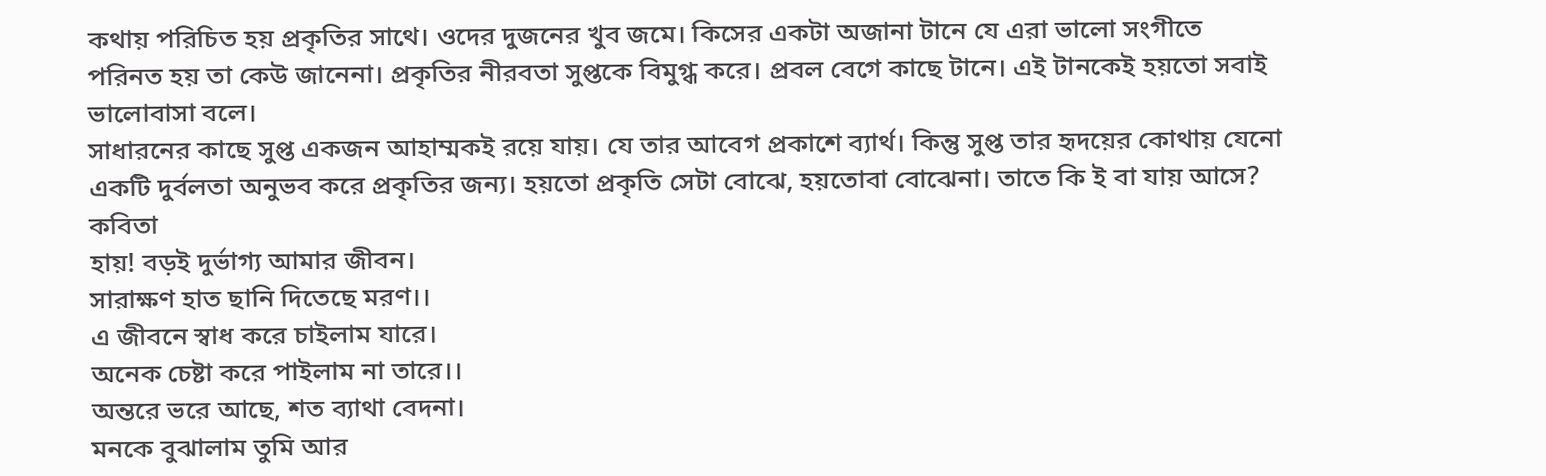কথায় পরিচিত হয় প্রকৃতির সাথে। ওদের দুজনের খুব জমে। কিসের একটা অজানা টানে যে এরা ভালো সংগীতে পরিনত হয় তা কেউ জানেনা। প্রকৃতির নীরবতা সুপ্তকে বিমুগ্ধ করে। প্রবল বেগে কাছে টানে। এই টানকেই হয়তো সবাই ভালোবাসা বলে।
সাধারনের কাছে সুপ্ত একজন আহাম্মকই রয়ে যায়। যে তার আবেগ প্রকাশে ব্যার্থ। কিন্তু সুপ্ত তার হৃদয়ের কোথায় যেনো একটি দুর্বলতা অনুভব করে প্রকৃতির জন্য। হয়তো প্রকৃতি সেটা বোঝে, হয়তোবা বোঝেনা। তাতে কি ই বা যায় আসে?
কবিতা
হায়! বড়ই দুর্ভাগ্য আমার জীবন।
সারাক্ষণ হাত ছানি দিতেছে মরণ।।
এ জীবনে স্বাধ করে চাইলাম যারে।
অনেক চেষ্টা করে পাইলাম না তারে।।
অন্তরে ভরে আছে, শত ব্যাথা বেদনা।
মনকে বুঝালাম তুমি আর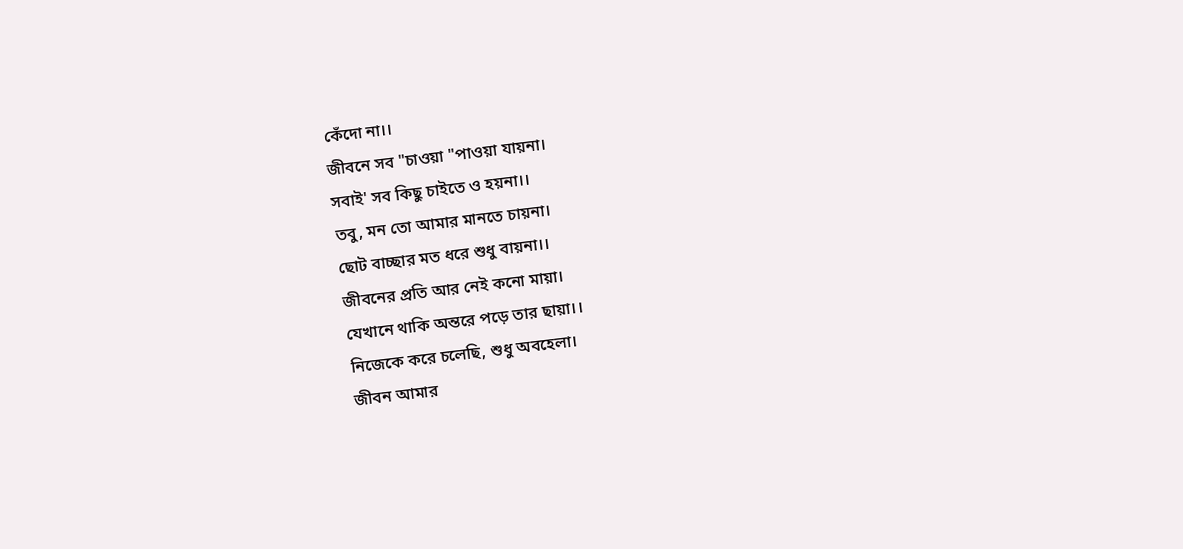কেঁদো না।।
জীবনে সব "চাওয়া "পাওয়া যায়না।
সবাই' সব কিছু চাইতে ও হয়না।।
তবু, মন তো আমার মানতে চায়না।
ছোট বাচ্ছার মত ধরে শুধু বায়না।।
জীবনের প্রতি আর নেই কনো মায়া।
যেখানে থাকি অন্তরে পড়ে তার ছায়া।।
নিজেকে করে চলেছি, শুধু অবহেলা।
জীবন আমার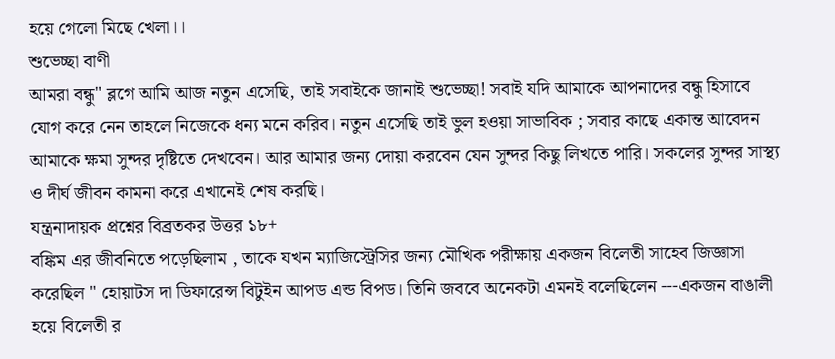হয়ে গেলো মিছে খেলা।।
শুভেচ্ছা বাণী
আমরা বন্ধু" ব্লগে আমি আজ নতুন এসেছি, তাই সবাইকে জানাই শুভেচ্ছা! সবাই যদি আমাকে আপনাদের বন্ধু হিসাবে যোগ করে নেন তাহলে নিজেকে ধন্য মনে করিব। নতুন এসেছি তাই ভুল হওয়া সাভাবিক ; সবার কাছে একান্ত আবেদন আমাকে ক্ষমা সুন্দর দৃষ্টিতে দেখবেন। আর আমার জন্য দোয়া করবেন যেন সুন্দর কিছু লিখতে পারি। সকলের সুন্দর সাস্থ্য ও দীর্ঘ জীবন কামনা করে এখানেই শেষ করছি।
যন্ত্রনাদায়ক প্রশ্নের বিব্রতকর উত্তর ১৮+
বঙ্কিম এর জীবনিতে পড়েছিলাম , তাকে যখন ম্যাজিস্ট্রেসির জন্য মৌখিক পরীক্ষায় একজন বিলেতী সাহেব জিজ্ঞাসা করেছিল " হোয়াটস দা ডিফারেন্স বিটুইন আপড এন্ড বিপড। তিনি জববে অনেকটা এমনই বলেছিলেন ---একজন বাঙালী হয়ে বিলেতী র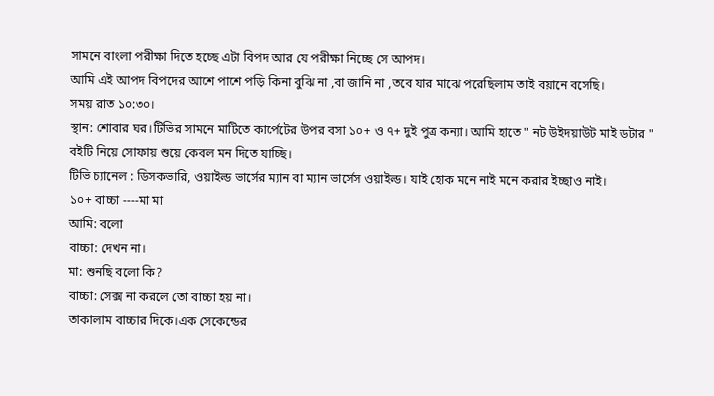সামনে বাংলা পরীক্ষা দিতে হচ্ছে এটা বিপদ আর যে পরীক্ষা নিচ্ছে সে আপদ।
আমি এই আপদ বিপদের আশে পাশে পড়ি কিনা বুঝি না ,বা জানি না ,তবে যার মাঝে পরেছিলাম তাই বয়ানে বসেছি।
সময় রাত ১০:৩০।
স্থান: শোবার ঘর।টিভির সামনে মাটিতে কার্পেটের উপর বসা ১০+ ও ৭+ দুই পুত্র কন্যা। আমি হাতে " নট উইদয়াউট মাই ডটার " বইটি নিয়ে সোফায় শুয়ে কেবল মন দিতে যাচ্ছি।
টিভি চ্যানেল : ডিসকভারি, ওয়াইল্ড ভার্সের ম্যান বা ম্যান ভার্সেস ওয়াইল্ড। যাই হোক মনে নাই মনে করার ইচ্ছাও নাই।
১০+ বাচ্চা ----মা মা
আমি: বলো
বাচ্চা: দেখন না।
মা: শুনছি বলো কি?
বাচ্চা: সেক্স না করলে তো বাচ্চা হয় না।
তাকালাম বাচ্চার দিকে।এক সেকেন্ডের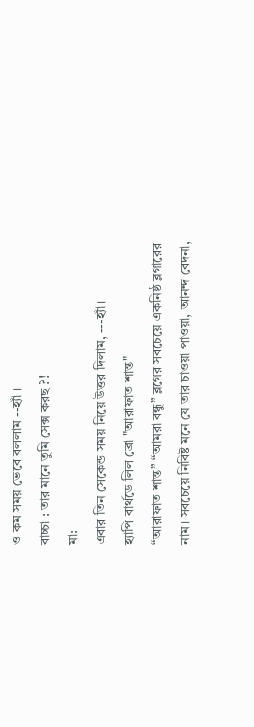ও কম সময় ভেবে বললাম --হ্যাঁ ।
বাচ্চা : তার মানে তুমি সেক্স করছ ?!
মা:
এবার তিন সেকেন্ড সময় নিয়ে উত্তর দিলাম, ---হ্যাঁ।
হ্যাপি বার্থডে লিল ব্রো "আরাফাত শান্ত"
“আরাফাত শান্ত” “আমরা বন্ধু” ব্লগের সবচেয়ে একনিষ্ঠ ব্লগারের নাম। সবচেয়ে নিবিষ্ট মনে যে তার চাওয়া পাওয়া, আনন্দ বেদনা,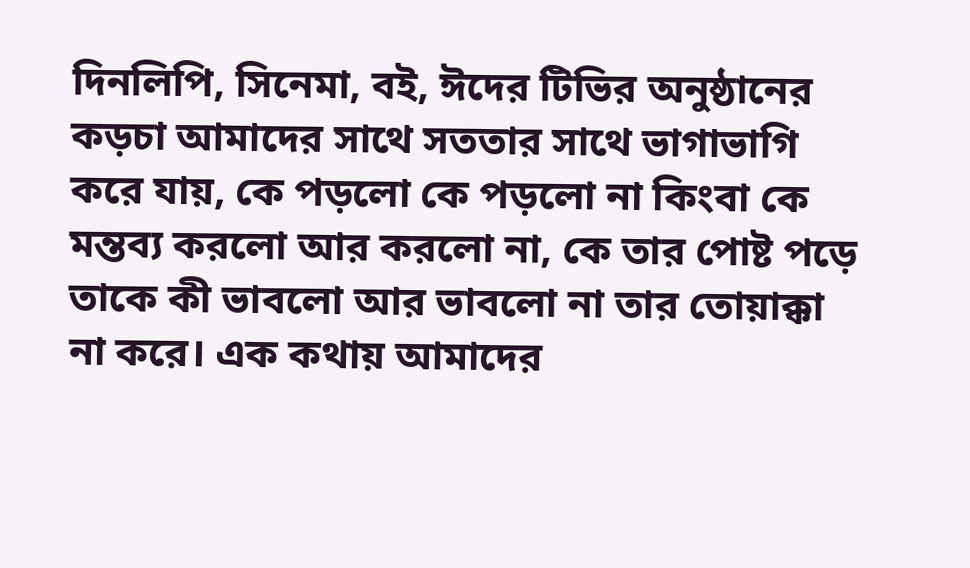দিনলিপি, সিনেমা, বই, ঈদের টিভির অনুষ্ঠানের কড়চা আমাদের সাথে সততার সাথে ভাগাভাগি করে যায়, কে পড়লো কে পড়লো না কিংবা কে মন্তব্য করলো আর করলো না, কে তার পোষ্ট পড়ে তাকে কী ভাবলো আর ভাবলো না তার তোয়াক্কা না করে। এক কথায় আমাদের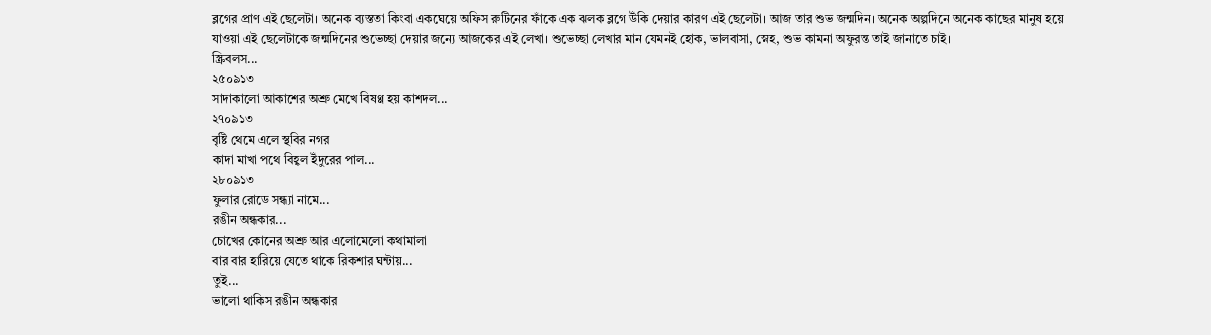ব্লগের প্রাণ এই ছেলেটা। অনেক ব্যস্ততা কিংবা একঘেয়ে অফিস রুটিনের ফাঁকে এক ঝলক ব্লগে উঁকি দেয়ার কারণ এই ছেলেটা। আজ তার শুভ জন্মদিন। অনেক অল্পদিনে অনেক কাছের মানুষ হয়ে যাওয়া এই ছেলেটাকে জন্মদিনের শুভেচ্ছা দেয়ার জন্যে আজকের এই লেখা। শুভেচ্ছা লেখার মান যেমনই হোক, ভালবাসা, স্নেহ, শুভ কামনা অফুরন্ত তাই জানাতে চাই।
স্ক্রিবলস...
২৫০৯১৩
সাদাকালো আকাশের অশ্রু মেখে বিষণ্ণ হয় কাশদল...
২৭০৯১৩
বৃষ্টি থেমে এলে স্থবির নগর
কাদা মাখা পথে বিহ্বল ইঁদুরের পাল...
২৮০৯১৩
ফুলার রোডে সন্ধ্যা নামে...
রঙীন অন্ধকার...
চোখের কোনের অশ্রু আর এলোমেলো কথামালা
বার বার হারিয়ে যেতে থাকে রিকশার ঘন্টায়...
তুই...
ভালো থাকিস রঙীন অন্ধকার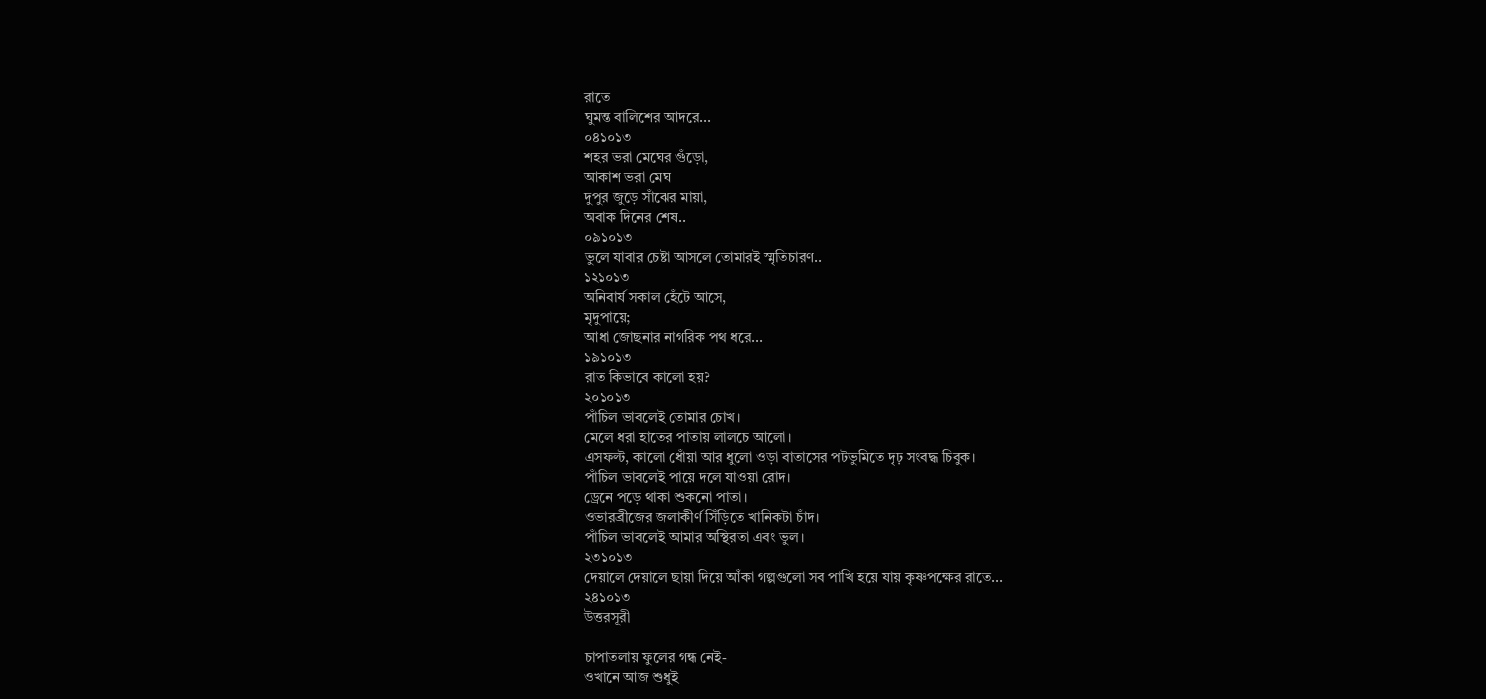রাতে
ঘুমন্ত বালিশের আদরে...
০৪১০১৩
শহর ভরা মেঘের গুঁড়ো,
আকাশ ভরা মেঘ
দুপুর জুড়ে সাঁঝের মায়া,
অবাক দিনের শেষ..
০৯১০১৩
ভুলে যাবার চেষ্টা আসলে তোমারই স্মৃতিচারণ..
১২১০১৩
অনিবার্য সকাল হেঁটে আসে,
মৃদুপায়ে;
আধা জোছনার নাগরিক পথ ধরে...
১৯১০১৩
রাত কিভাবে কালো হয়?
২০১০১৩
পাঁচিল ভাবলেই তোমার চোখ।
মেলে ধরা হাতের পাতায় লালচে আলো।
এসফল্ট, কালো ধোঁয়া আর ধুলো ওড়া বাতাসের পটভুমিতে দৃঢ় সংবদ্ধ চিবুক।
পাঁচিল ভাবলেই পায়ে দলে যাওয়া রোদ।
ড্রেনে পড়ে থাকা শুকনো পাতা।
ওভারব্রীজের জলাকীর্ণ সিঁড়িতে খানিকটা চাঁদ।
পাঁচিল ভাবলেই আমার অস্থিরতা এবং ভুল।
২৩১০১৩
দেয়ালে দেয়ালে ছায়া দিয়ে আঁকা গল্পগুলো সব পাখি হয়ে যায় কৃষ্ণপক্ষের রাতে...
২৪১০১৩
উত্তরসূরী

চাপাতলায় ফুলের গন্ধ নেই-
ওখানে আজ শুধুই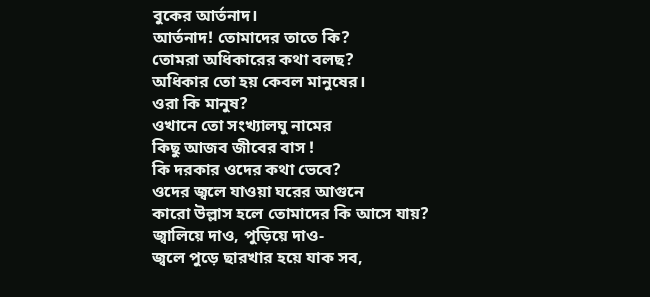বুকের আর্তনাদ।
আর্তনাদ! তোমাদের তাতে কি?
তোমরা অধিকারের কথা বলছ?
অধিকার তো হয় কেবল মানুষের।
ওরা কি মানুষ?
ওখানে তো সংখ্যালঘু নামের
কিছু আজব জীবের বাস !
কি দরকার ওদের কথা ভেবে?
ওদের জ্বলে যাওয়া ঘরের আগুনে
কারো উল্লাস হলে তোমাদের কি আসে যায়?
জ্বালিয়ে দাও, পুড়িয়ে দাও-
জ্বলে পুড়ে ছারখার হয়ে যাক সব,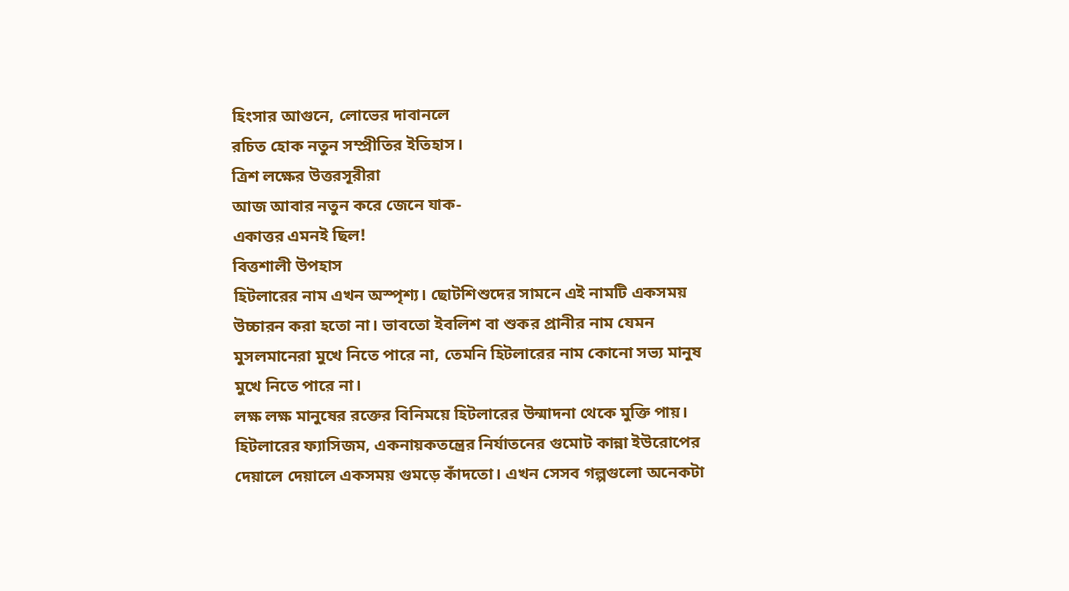হিংসার আগুনে, লোভের দাবানলে
রচিত হোক নতুন সম্প্রীতির ইতিহাস।
ত্রিশ লক্ষের উত্তরসূরীরা
আজ আবার নতুন করে জেনে যাক-
একাত্তর এমনই ছিল!
বিত্তশালী উপহাস
হিটলারের নাম এখন অস্পৃশ্য। ছোটশিশুদের সামনে এই নামটি একসময় উচ্চারন করা হতো না। ভাবতো ইবলিশ বা শুকর প্রানীর নাম যেমন মুসলমানেরা মুখে নিতে পারে না, তেমনি হিটলারের নাম কোনো সভ্য মানুষ মুখে নিতে পারে না।
লক্ষ লক্ষ মানুষের রক্তের বিনিময়ে হিটলারের উন্মাদনা থেকে মুক্তি পায়। হিটলারের ফ্যাসিজম, একনায়কতন্ত্রের নির্যাতনের গুমোট কান্না ইউরোপের দেয়ালে দেয়ালে একসময় গুমড়ে কাঁদতো। এখন সেসব গল্পগুলো অনেকটা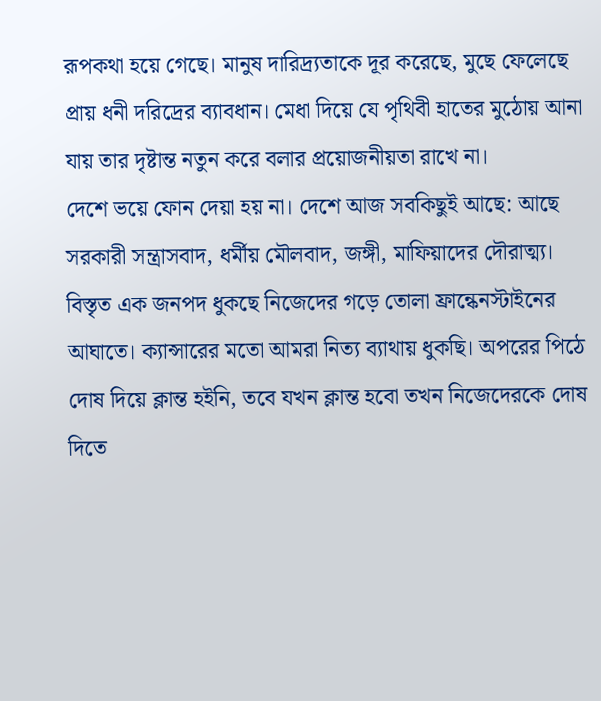রূপকথা হয়ে গেছে। মানুষ দারিদ্র্যতাকে দূর করেছে, মুছে ফেলেছে প্রায় ধনী দরিদ্রের ব্যাবধান। মেধা দিয়ে যে পৃথিবী হাতের মুঠোয় আনা যায় তার দৃষ্টান্ত নতুন করে বলার প্রয়োজনীয়তা রাখে না।
দেশে ভয়ে ফোন দেয়া হয় না। দেশে আজ সবকিছুই আছে: আছে সরকারী সন্ত্রাসবাদ, ধর্মীয় মৌলবাদ, জঙ্গী, মাফিয়াদের দৌরাত্ম্য। বিস্তৃত এক জনপদ ধুকছে নিজেদের গড়ে তোলা ফ্রান্কেনস্টাইনের আঘাতে। ক্যান্সারের মতো আমরা নিত্য ব্যাথায় ধুকছি। অপরের পিঠে দোষ দিয়ে ক্লান্ত হইনি, তবে যখন ক্লান্ত হবো তখন নিজেদেরকে দোষ দিতে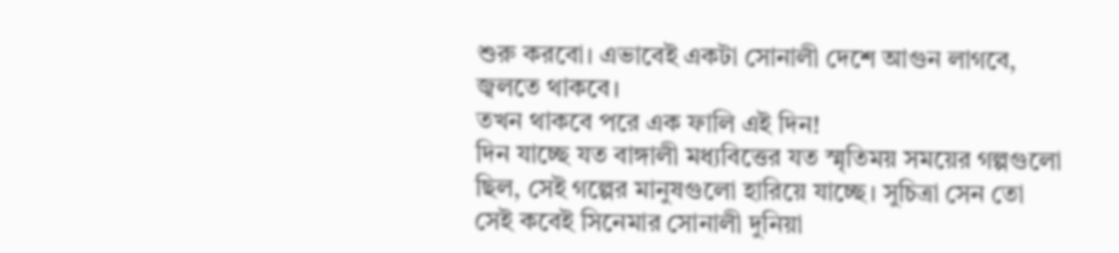শুরু করবো। এভাবেই একটা সোনালী দেশে আগুন লাগবে, জ্বলতে থাকবে।
তখন থাকবে পরে এক ফালি এই দিন!
দিন যাচ্ছে যত বাঙ্গালী মধ্যবিত্তের যত স্মৃতিময় সময়ের গল্পগুলো ছিল, সেই গল্পের মানুষগুলো হারিয়ে যাচ্ছে। সুচিত্রা সেন তো সেই কবেই সিনেমার সোনালী দুনিয়া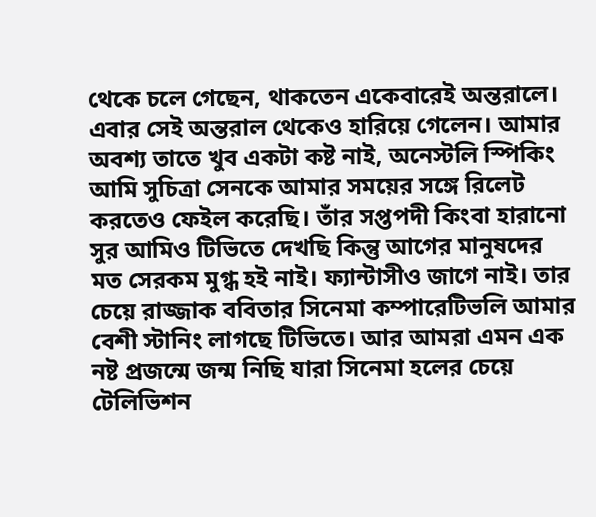থেকে চলে গেছেন, থাকতেন একেবারেই অন্তরালে। এবার সেই অন্তরাল থেকেও হারিয়ে গেলেন। আমার অবশ্য তাতে খুব একটা কষ্ট নাই, অনেস্টলি স্পিকিং আমি সুচিত্রা সেনকে আমার সময়ের সঙ্গে রিলেট করতেও ফেইল করেছি। তাঁর সপ্তপদী কিংবা হারানো সুর আমিও টিভিতে দেখছি কিন্তু আগের মানুষদের মত সেরকম মুগ্ধ হই নাই। ফ্যান্টাসীও জাগে নাই। তার চেয়ে রাজ্জাক ববিতার সিনেমা কম্পারেটিভলি আমার বেশী স্টানিং লাগছে টিভিতে। আর আমরা এমন এক নষ্ট প্রজন্মে জন্ম নিছি যারা সিনেমা হলের চেয়ে টেলিভিশন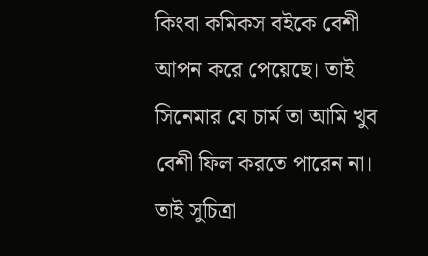কিংবা কমিকস বইকে বেশী আপন করে পেয়েছে। তাই সিনেমার যে চার্ম তা আমি খুব বেশী ফিল করতে পারেন না। তাই সুচিত্রা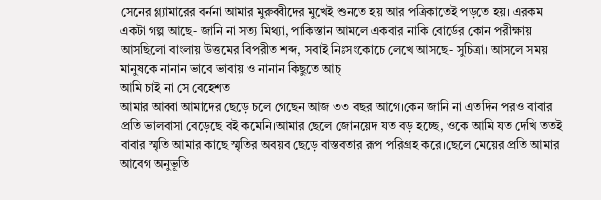সেনের গ্ল্যামারের বর্ননা আমার মুরুব্বীদের মুখেই শুনতে হয় আর পত্রিকাতেই পড়তে হয়। এরকম একটা গল্প আছে- জানি না সত্য মিথ্যা, পাকিস্তান আমলে একবার নাকি বোর্ডের কোন পরীক্ষায় আসছিলো বাংলায় উত্তমের বিপরীত শব্দ, সবাই নিঃসংকোচে লেখে আসছে- সুচিত্রা। আসলে সময় মানুষকে নানান ভাবে ভাবায় ও নানান কিছুতে আচ্
আমি চাই না সে বেহেশত
আমার আব্বা আমাদের ছেড়ে চলে গেছেন আজ ৩৩ বছর আগে।কেন জানি না এতদিন পরও বাবার প্রতি ভালবাসা বেড়েছে বই কমেনি।আমার ছেলে জোনয়েদ যত বড় হচ্ছে, ওকে আমি যত দেখি ততই বাবার স্মৃতি আমার কাছে স্মৃতির অবয়ব ছেড়ে বাস্তবতার রূপ পরিগ্রহ করে।ছেলে মেয়ের প্রতি আমার আবেগ অনুভূতি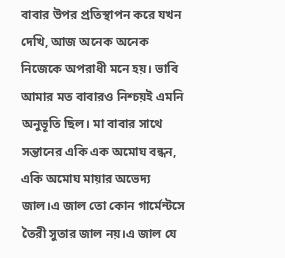বাবার উপর প্রতিস্থাপন করে যখন দেখি, আজ অনেক অনেক নিজেকে অপরাধী মনে হয়। ভাবি আমার মত বাবারও নিশ্চয়ই এমনি অনুভূতি ছিল। মা বাবার সাথে সন্তানের একি এক অমোঘ বন্ধন, একি অমোঘ মায়ার অভেদ্য জাল।এ জাল তো কোন গার্মেন্টসে তৈরী সুতার জাল নয়।এ জাল যে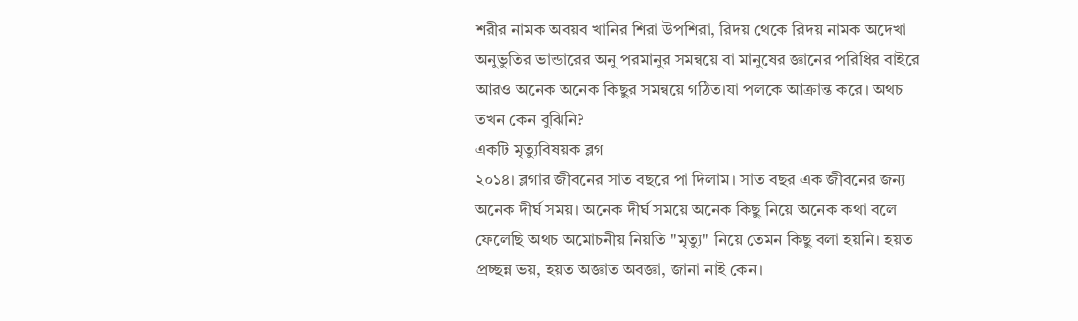শরীর নামক অবয়ব খানির শিরা উপশিরা, রিদয় থেকে রিদয় নামক অদেখা অনুভুতির ভান্ডারের অনু পরমানুর সমন্বয়ে বা মানুষের জ্ঞানের পরিধির বাইরে আরও অনেক অনেক কিছুর সমন্বয়ে গঠিত।যা পলকে আক্রান্ত করে। অথচ তখন কেন বুঝিনি?
একটি মৃত্যুবিষয়ক ব্লগ
২০১৪। ব্লগার জীবনের সাত বছরে পা দিলাম। সাত বছর এক জীবনের জন্য অনেক দীর্ঘ সময়। অনেক দীর্ঘ সময়ে অনেক কিছু নিয়ে অনেক কথা বলে ফেলেছি অথচ অমোচনীয় নিয়তি "মৃত্যু" নিয়ে তেমন কিছু বলা হয়নি। হয়ত প্রচ্ছন্ন ভয়, হয়ত অজ্ঞাত অবজ্ঞা, জানা নাই কেন।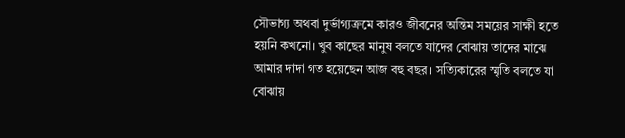সৌভাগ্য অথবা দুর্ভাগ্যক্রমে কারও জীবনের অন্তিম সময়ের সাক্ষী হতে হয়নি কখনো। খুব কাছের মানুষ বলতে যাদের বোঝায় তাদের মাঝে আমার দাদা গত হয়েছেন আজ বহু বছর। সত্যিকারের স্মৃতি বলতে যা বোঝায়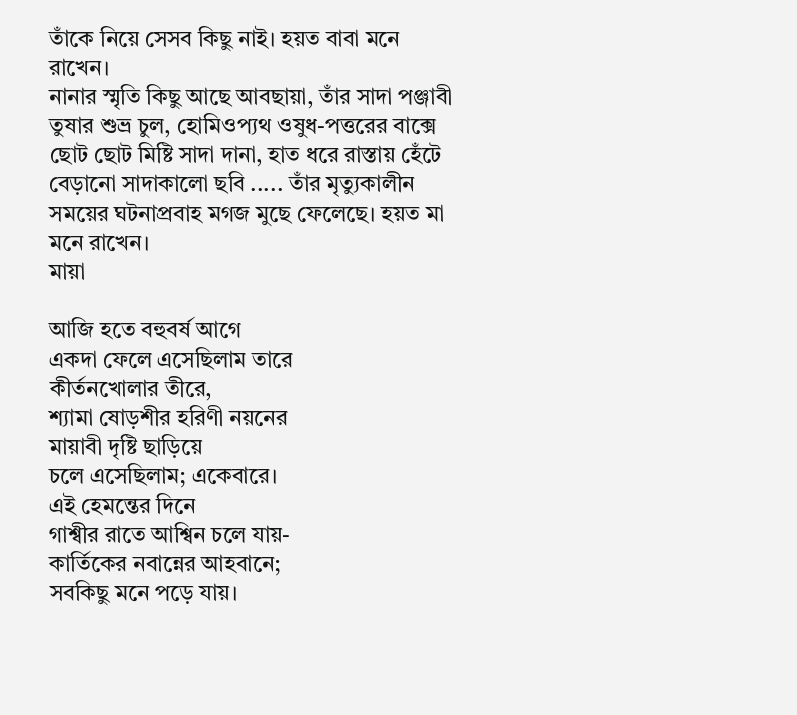তাঁকে নিয়ে সেসব কিছু নাই। হয়ত বাবা মনে রাখেন।
নানার স্মৃতি কিছু আছে আবছায়া, তাঁর সাদা পঞ্জাবী তুষার শুভ্র চুল, হোমিওপ্যথ ওষুধ-পত্তরের বাক্সে ছোট ছোট মিষ্টি সাদা দানা, হাত ধরে রাস্তায় হেঁটে বেড়ানো সাদাকালো ছবি ..... তাঁর মৃত্যুকালীন সময়ের ঘটনাপ্রবাহ মগজ মুছে ফেলেছে। হয়ত মা মনে রাখেন।
মায়া

আজি হতে বহুবর্ষ আগে
একদা ফেলে এসেছিলাম তারে
কীর্তনখোলার তীরে,
শ্যামা ষোড়শীর হরিণী নয়নের
মায়াবী দৃষ্টি ছাড়িয়ে
চলে এসেছিলাম; একেবারে।
এই হেমন্তের দিনে
গাশ্বীর রাতে আশ্বিন চলে যায়-
কার্তিকের নবান্নের আহবানে;
সবকিছু মনে পড়ে যায়।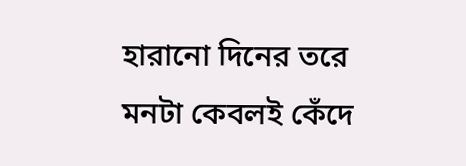হারানো দিনের তরে
মনটা কেবলই কেঁদে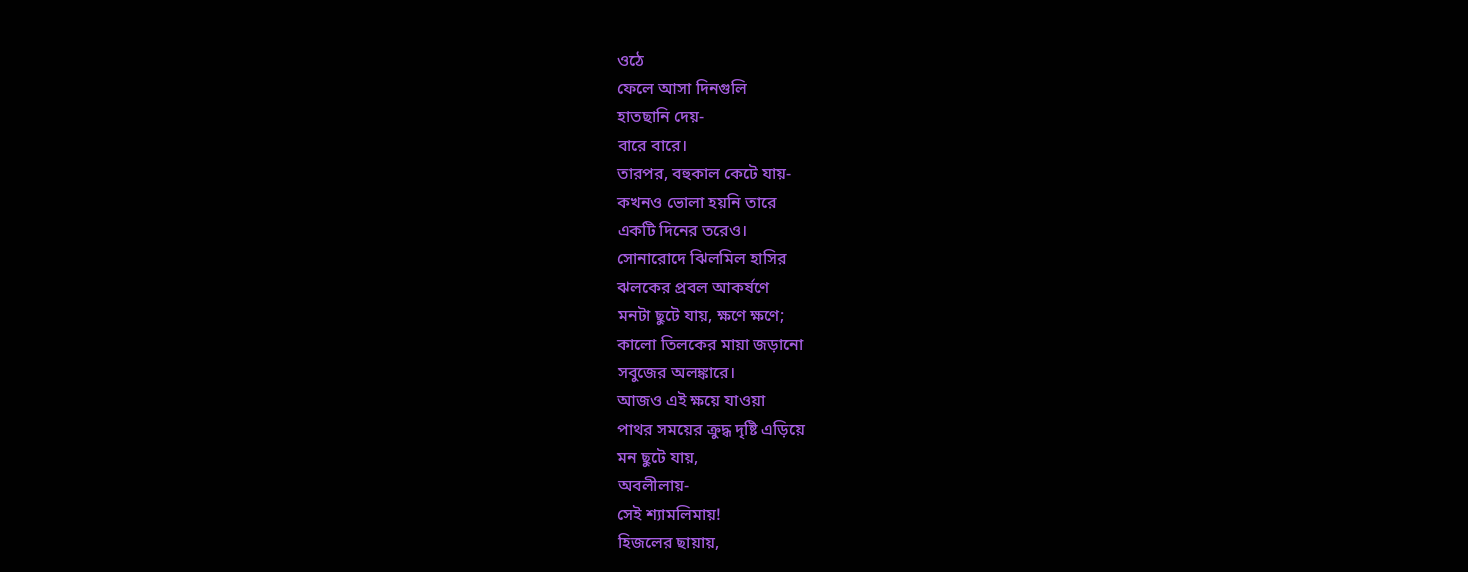ওঠে
ফেলে আসা দিনগুলি
হাতছানি দেয়-
বারে বারে।
তারপর, বহুকাল কেটে যায়-
কখনও ভোলা হয়নি তারে
একটি দিনের তরেও।
সোনারোদে ঝিলমিল হাসির
ঝলকের প্রবল আকর্ষণে
মনটা ছুটে যায়, ক্ষণে ক্ষণে;
কালো তিলকের মায়া জড়ানো
সবুজের অলঙ্কারে।
আজও এই ক্ষয়ে যাওয়া
পাথর সময়ের ক্রুদ্ধ দৃষ্টি এড়িয়ে
মন ছুটে যায়,
অবলীলায়-
সেই শ্যামলিমায়!
হিজলের ছায়ায়,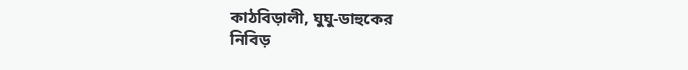কাঠবিড়ালী, ঘুঘু-ডাহুকের
নিবিড়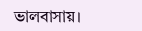ভালবাসায়।